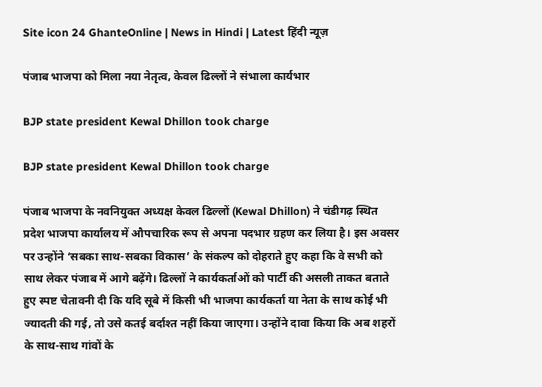Site icon 24 GhanteOnline | News in Hindi | Latest हिंदी न्यूज़

पंजाब भाजपा को मिला नया नेतृत्व, केवल ढिल्लों ने संभाला कार्यभार

BJP state president Kewal Dhillon took charge

BJP state president Kewal Dhillon took charge

पंजाब भाजपा के नवनियुक्त अध्यक्ष केवल ढिल्लों (Kewal Dhillon) ने चंडीगढ़ स्थित प्रदेश भाजपा कार्यालय में औपचारिक रूप से अपना पदभार ग्रहण कर लिया है। इस अवसर पर उन्होंने ‘सबका साथ-सबका विकास’ के संकल्प को दोहराते हुए कहा कि वे सभी को साथ लेकर पंजाब में आगे बढ़ेंगे। ढिल्लों ने कार्यकर्ताओं को पार्टी की असली ताकत बताते हुए स्पष्ट चेतावनी दी कि यदि सूबे में किसी भी भाजपा कार्यकर्ता या नेता के साथ कोई भी ज्यादती की गई, तो उसे कतई बर्दाश्त नहीं किया जाएगा। उन्होंने दावा किया कि अब शहरों के साथ-साथ गांवों के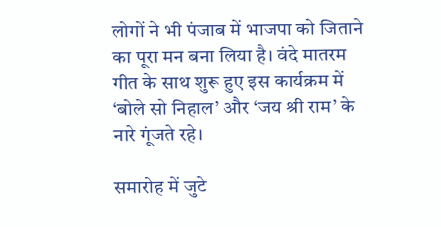लोगों ने भी पंजाब में भाजपा को जिताने का पूरा मन बना लिया है। वंदे मातरम गीत के साथ शुरू हुए इस कार्यक्रम में ‘बोले सो निहाल’ और ‘जय श्री राम’ के नारे गूंजते रहे।

समारोह में जुटे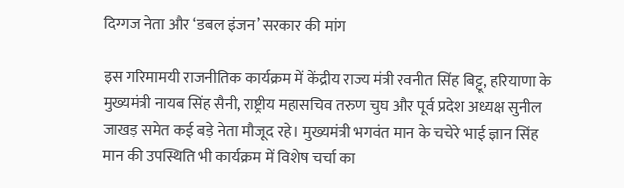दिग्गज नेता और ‘डबल इंजन’ सरकार की मांग

इस गरिमामयी राजनीतिक कार्यक्रम में केंद्रीय राज्य मंत्री रवनीत सिंह बिट्टू, हरियाणा के मुख्यमंत्री नायब सिंह सैनी, राष्ट्रीय महासचिव तरुण चुघ और पूर्व प्रदेश अध्यक्ष सुनील जाखड़ समेत कई बड़े नेता मौजूद रहे। मुख्यमंत्री भगवंत मान के चचेरे भाई ज्ञान सिंह मान की उपस्थिति भी कार्यक्रम में विशेष चर्चा का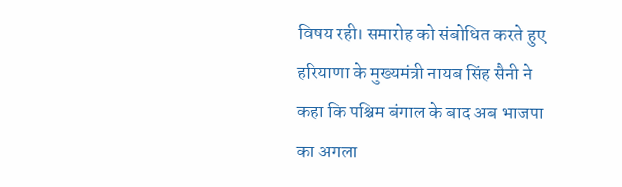विषय रही। समारोह को संबोधित करते हुए हरियाणा के मुख्यमंत्री नायब सिंह सैनी ने कहा कि पश्चिम बंगाल के बाद अब भाजपा का अगला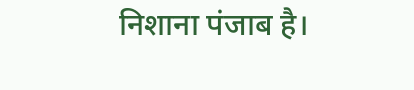निशाना पंजाब है।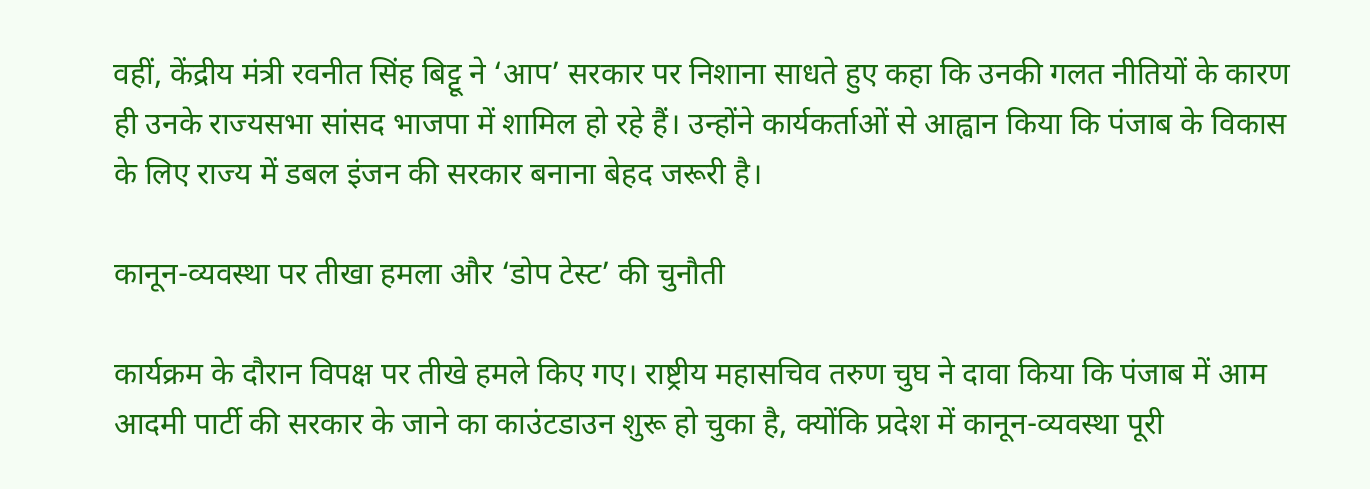वहीं, केंद्रीय मंत्री रवनीत सिंह बिट्टू ने ‘आप’ सरकार पर निशाना साधते हुए कहा कि उनकी गलत नीतियों के कारण ही उनके राज्यसभा सांसद भाजपा में शामिल हो रहे हैं। उन्होंने कार्यकर्ताओं से आह्वान किया कि पंजाब के विकास के लिए राज्य में डबल इंजन की सरकार बनाना बेहद जरूरी है।

कानून-व्यवस्था पर तीखा हमला और ‘डोप टेस्ट’ की चुनौती

कार्यक्रम के दौरान विपक्ष पर तीखे हमले किए गए। राष्ट्रीय महासचिव तरुण चुघ ने दावा किया कि पंजाब में आम आदमी पार्टी की सरकार के जाने का काउंटडाउन शुरू हो चुका है, क्योंकि प्रदेश में कानून-व्यवस्था पूरी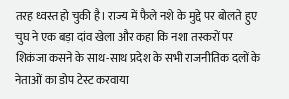तरह ध्वस्त हो चुकी है। राज्य में फैले नशे के मुद्दे पर बोलते हुए चुघ ने एक बड़ा दांव खेला और कहा कि नशा तस्करों पर शिकंजा कसने के साथ-साथ प्रदेश के सभी राजनीतिक दलों के नेताओं का डोप टेस्ट करवाया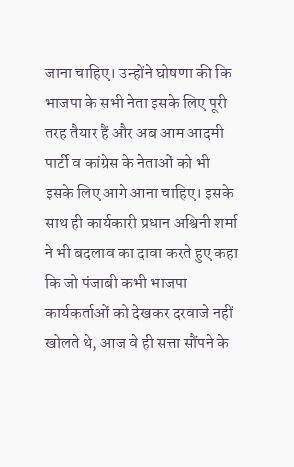जाना चाहिए। उन्होंने घोषणा की कि भाजपा के सभी नेता इसके लिए पूरी तरह तैयार हैं और अब आम आदमी पार्टी व कांग्रेस के नेताओं को भी इसके लिए आगे आना चाहिए। इसके साथ ही कार्यकारी प्रधान अश्विनी शर्मा ने भी बदलाव का दावा करते हुए कहा कि जो पंजाबी कभी भाजपा कार्यकर्ताओं को देखकर दरवाजे नहीं खोलते थे, आज वे ही सत्ता सौंपने के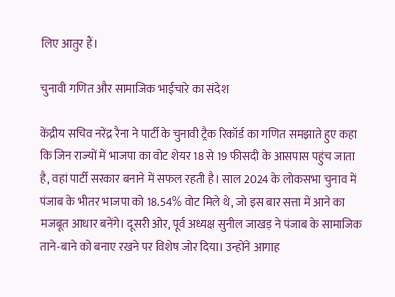लिए आतुर हैं।

चुनावी गणित और सामाजिक भाईचारे का संदेश

केंद्रीय सचिव नरेंद्र रैना ने पार्टी के चुनावी ट्रैक रिकॉर्ड का गणित समझाते हुए कहा कि जिन राज्यों में भाजपा का वोट शेयर 18 से 19 फीसदी के आसपास पहुंच जाता है, वहां पार्टी सरकार बनाने में सफल रहती है। साल 2024 के लोकसभा चुनाव में पंजाब के भीतर भाजपा को 18.54% वोट मिले थे, जो इस बार सत्ता में आने का मजबूत आधार बनेंगे। दूसरी ओर, पूर्व अध्यक्ष सुनील जाखड़ ने पंजाब के सामाजिक ताने-बाने को बनाए रखने पर विशेष जोर दिया। उन्होंने आगाह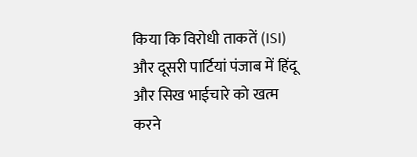किया कि विरोधी ताकतें (ISI) और दूसरी पार्टियां पंजाब में हिंदू और सिख भाईचारे को खत्म करने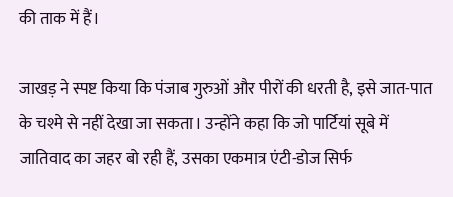की ताक में हैं।

जाखड़ ने स्पष्ट किया कि पंजाब गुरुओं और पीरों की धरती है, इसे जात-पात के चश्मे से नहीं देखा जा सकता। उन्होंने कहा कि जो पार्टियां सूबे में जातिवाद का जहर बो रही हैं, उसका एकमात्र एंटी-डोज सिर्फ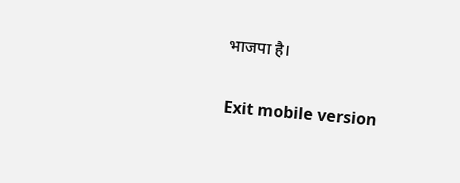भाजपा है।

Exit mobile version